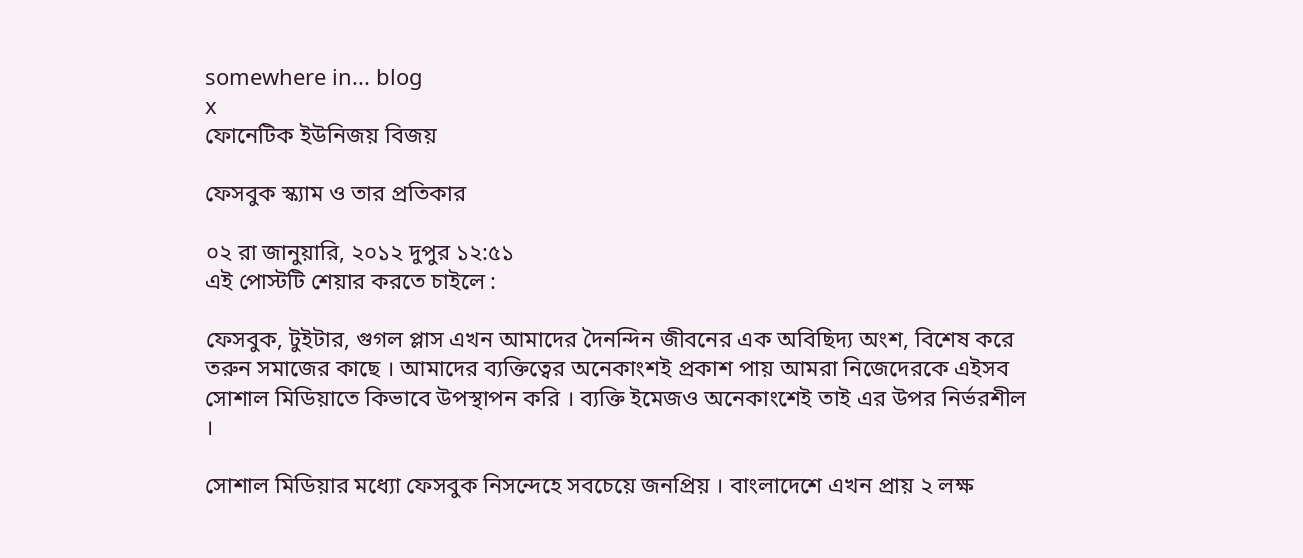somewhere in... blog
x
ফোনেটিক ইউনিজয় বিজয়

ফেসবুক স্ক্যাম ও তার প্রতিকার

০২ রা জানুয়ারি, ২০১২ দুপুর ১২:৫১
এই পোস্টটি শেয়ার করতে চাইলে :

ফেসবুক, টুইটার, গুগল প্লাস এখন আমাদের দৈনন্দিন জীবনের এক অবিছিদ্য অংশ, বিশেষ করে তরুন সমাজের কাছে । আমাদের ব্যক্তিত্বের অনেকাংশই প্রকাশ পায় আমরা নিজেদেরকে এইসব সোশাল মিডিয়াতে কিভাবে উপস্থাপন করি । ব্যক্তি ইমেজও অনেকাংশেই তাই এর উপর নির্ভরশীল ।

সোশাল মিডিয়ার মধ্যো ফেসবুক নিসন্দেহে সবচেয়ে জনপ্রিয় । বাংলাদেশে এখন প্রায় ২ লক্ষ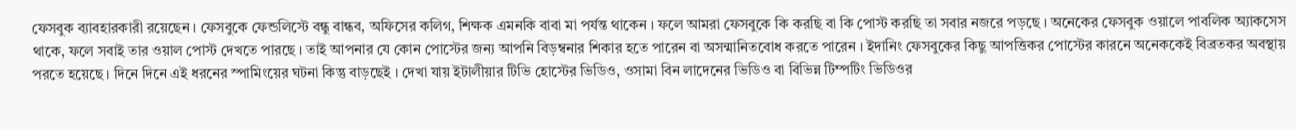ফেসবুক ব্যাবহারকারী রয়েছেন । ফেসবুকে ফেন্ডলিস্টে বন্ধু বান্ধব, অফিসের কলিগ, শিক্ষক এমনকি বাবা মা পর্যন্ত থাকেন । ফলে আমরা ফেসবুকে কি করছি বা কি পোস্ট করছি তা সবার নজরে পড়ছে । অনেকের ফেসবুক ওয়ালে পাবলিক অ্যাকসেস থাকে, ফলে সবাই তার ওয়াল পোস্ট দেখতে পারছে । তাই আপনার যে কোন পোস্টের জন্য আপনি বিড়ম্বনার শিকার হতে পারেন বা অসন্মানিতবোধ করতে পারেন । ইদানিং ফেসবুকের কিছু আপত্তিকর পোস্টের কারনে অনেককেই বিব্রতকর অবস্থায় পরতে হয়েছে । দিনে দিনে এই ধরনের স্পামিংয়ের ঘটনা কিন্তু বাড়ছেই । দেখা যায় ইটালীয়ার টিভি হোস্টের ভিডিও, ওসামা বিন লাদেনের ভিডিও বা বিভিন্ন টিম্পটিং ভিডিওর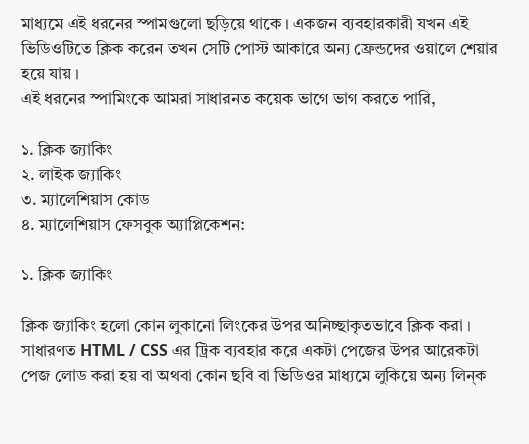মাধ্যমে এই ধরনের স্পামগুলো ছড়িয়ে থাকে । একজন ব্যবহারকারী যখন এই ভিডিওটিতে ক্লিক করেন তখন সেটি পোস্ট আকারে অন্য ফ্রেন্ডদের ওয়ালে শেয়ার হয়ে যায় ।
এই ধরনের স্পামিংকে আমরা সাধারনত কয়েক ভাগে ভাগ করতে পারি,

১. ক্লিক জ্যাকিং
২. লাইক জ্যাকিং
৩. ম্যালেশিয়াস কোড
৪. ম্যালেশিয়াস ফেসবুক অ্যাপ্লিকেশন:

১. ক্লিক জ্যাকিং

ক্লিক জ্যাকিং হলো কোন লুকানো লিংকের উপর অনিচ্ছাকৃতভাবে ক্লিক করা । সাধারণত HTML / CSS এর ট্রিক ব্যবহার করে একটা পেজের উপর আরেকটা পেজ লোড করা হয় বা অথবা কোন ছবি বা ভিডিওর মাধ্যমে লুকিয়ে অন্য লিন্ক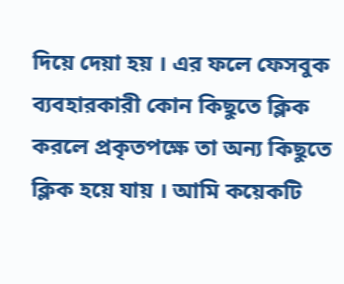দিয়ে দেয়া হয় । এর ফলে ফেসবুক ব্যবহারকারী কোন কিছুতে ক্লিক করলে প্রকৃতপক্ষে তা অন্য কিছুতে ক্লিক হয়ে যায় । আমি কয়েকটি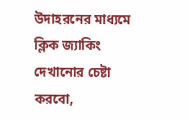উদাহরনের মাধ্যমে ক্লিক জ্যাকিং দেখানোর চেষ্টা করবো,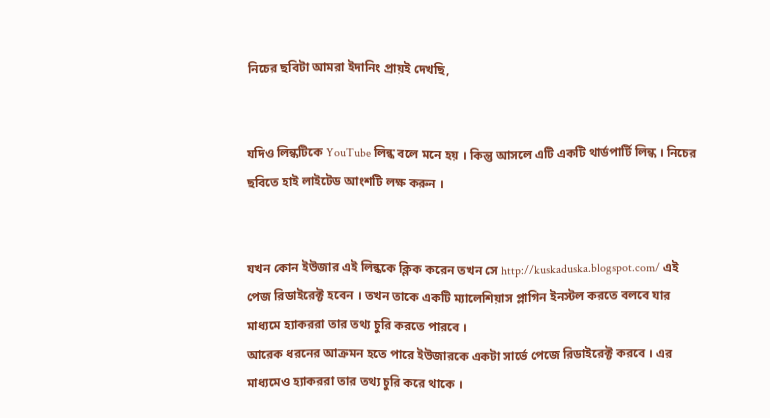নিচের ছবিটা আমরা ইদানিং প্রায়ই দেখছি,


যদিও লিন্কটিকে YouTube লিন্ক বলে মনে হয় । কিন্তু আসলে এটি একটি থার্ডপার্টি লিন্ক । নিচের ছবিতে হাই লাইটেড আংশটি লক্ষ করুন ।


যখন কোন ইউজার এই লিন্ককে ক্লিক করেন তখন সে http://kuskaduska.blogspot.com/ এই পেজ রিডাইরেক্ট হবেন । তখন তাকে একটি ম্যালেশিয়াস প্লাগিন ইনস্টল করতে বলবে যার মাধ্যমে হ্যাকররা তার তথ্য চুরি করতে পারবে ।
আরেক ধরনের আক্রমন হতে পারে ইউজারকে একটা সার্ভে পেজে রিডাইরেক্ট করবে । এর মাধ্যমেও হ্যাকররা তার তথ্য চুরি করে থাকে ।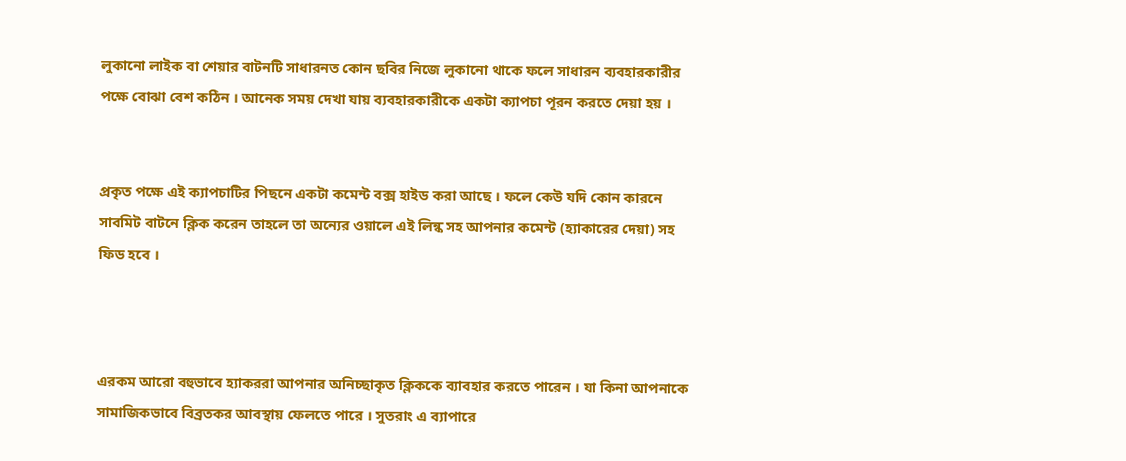লুকানো লাইক বা শেয়ার বাটনটি সাধারনত কোন ছবির নিজে লুকানো থাকে ফলে সাধারন ব্যবহারকারীর পক্ষে বোঝা বেশ কঠিন । আনেক সময় দেখা যায় ব্যবহারকারীকে একটা ক্যাপচা পূরন করতে দেয়া হয় ।


প্রকৃত পক্ষে এই ক্যাপচাটির পিছনে একটা কমেন্ট বক্স হাইড করা আছে । ফলে কেউ যদি কোন কারনে সাবমিট বাটনে ক্লিক করেন তাহলে তা অন্যের ওয়ালে এই লিন্ক সহ আপনার কমেন্ট (হ্যাকারের দেয়া) সহ ফিড হবে ।



এরকম আরো বহুভাবে হ্যাকররা আপনার অনিচ্ছাকৃত ক্লিককে ব্যাবহার করতে পারেন । যা কিনা আপনাকে সামাজিকভাবে বিব্রতকর আবস্থায় ফেলতে পারে । সুতরাং এ ব্যাপারে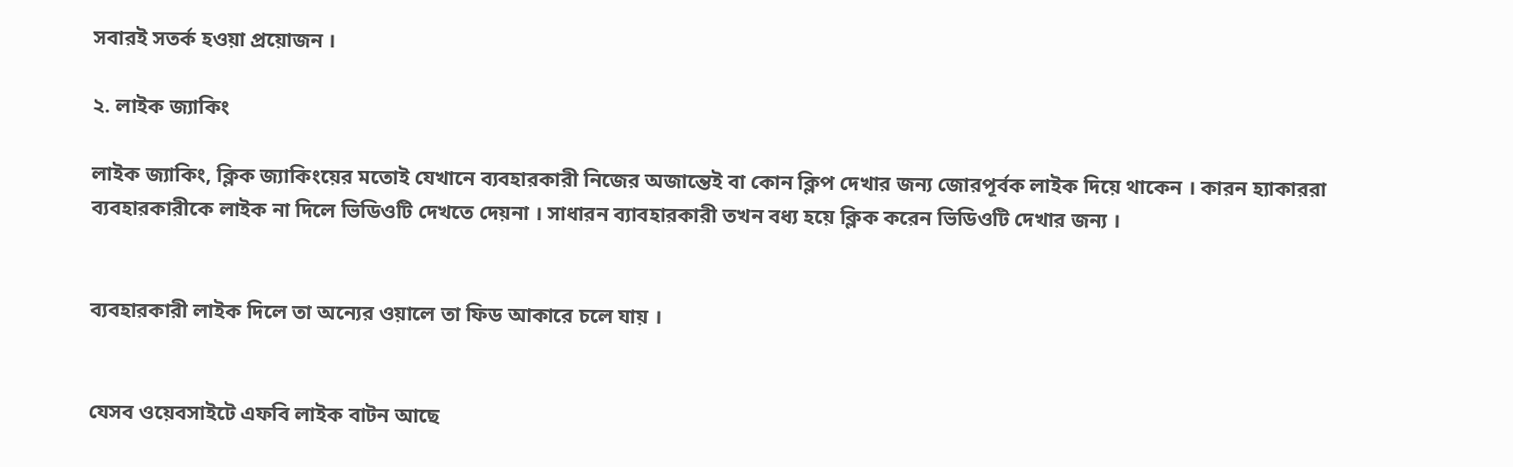সবারই সতর্ক হওয়া প্রয়োজন ।

২. লাইক জ্যাকিং

লাইক জ্যাকিং, ক্লিক জ্যাকিংয়ের মতোই যেখানে ব্যবহারকারী নিজের অজান্তেই বা কোন ক্লিপ দেখার জন্য জোরপূর্বক লাইক দিয়ে থাকেন । কারন হ্যাকাররা ব্যবহারকারীকে লাইক না দিলে ভিডিওটি দেখতে দেয়না । সাধারন ব্যাবহারকারী তখন বধ্য হয়ে ক্লিক করেন ভিডিওটি দেখার জন্য ।


ব্যবহারকারী লাইক দিলে তা অন্যের ওয়ালে তা ফিড আকারে চলে যায় ।


যেসব ওয়েবসাইটে এফবি লাইক বাটন আছে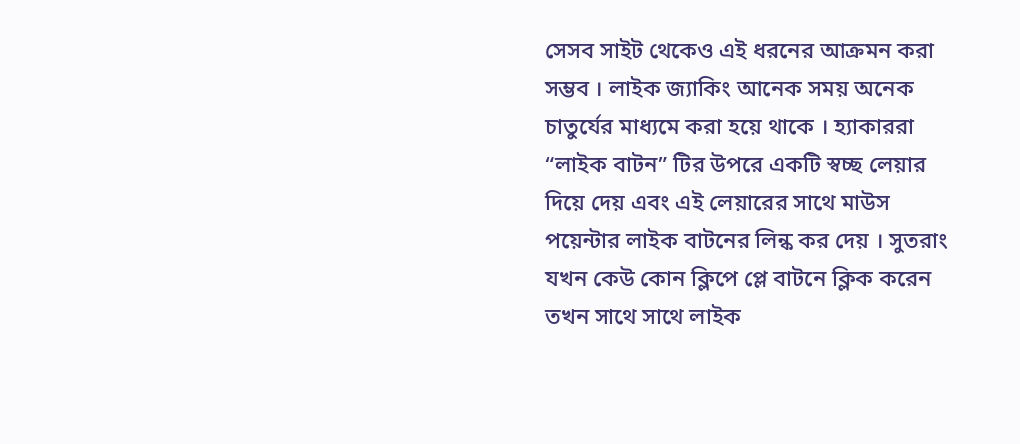সেসব সাইট থেকেও এই ধরনের আক্রমন করা সম্ভব । লাইক জ্যাকিং আনেক সময় অনেক চাতুর্যের মাধ্যমে করা হয়ে থাকে । হ্যাকাররা “লাইক বাটন” টির উপরে একটি স্বচ্ছ লেয়ার দিয়ে দেয় এবং এই লেয়ারের সাথে মাউস পয়েন্টার লাইক বাটনের লিন্ক কর দেয় । সুতরাং যখন কেউ কোন ক্লিপে প্লে বাটনে ক্লিক করেন তখন সাথে সাথে লাইক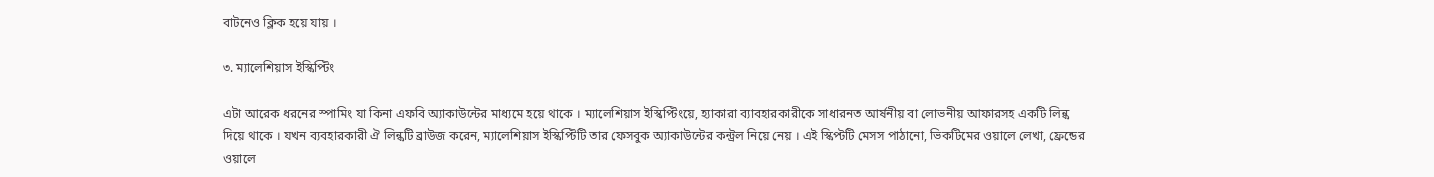বাটনেও ক্লিক হয়ে যায় ।

৩. ম্যালেশিয়াস ইস্কিপ্টিং

এটা আরেক ধরনের স্পামিং যা কিনা এফবি অ্যাকাউন্টের মাধ্যমে হয়ে থাকে । ম্যালেশিয়াস ইস্কিপ্টিংয়ে, হ্যাকারা ব্যাবহারকারীকে সাধারনত আর্ষনীয় বা লোভনীয় আফারসহ একটি লিন্ক দিয়ে থাকে । যখন ব্যবহারকারী ঐ লিন্কটি ব্রাউজ করেন, ম্যালেশিয়াস ইস্কিপ্টিটি তার ফেসবুক অ্যাকাউন্টের কন্ট্রল নিয়ে নেয় । এই স্কিপ্টটি মেসস পাঠানো, ভিকটিমের ওয়ালে লেখা, ফ্রেন্ডের ওয়ালে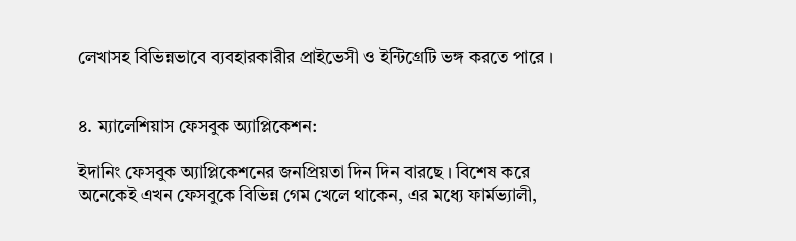লেখাসহ বিভিন্নভাবে ব্যবহারকারীর প্রাইভেসী ও ইন্টিগ্রেটি ভঙ্গ করতে পারে ।


৪. ম্যালেশিয়াস ফেসবুক অ্যাপ্লিকেশন:

ইদানিং ফেসবুক অ্যাপ্লিকেশনের জনপ্রিয়তা দিন দিন বারছে । বিশেষ করে অনেকেই এখন ফেসবুকে বিভিন্ন গেম খেলে থাকেন, এর মধ্যে ফার্মভ্যালী,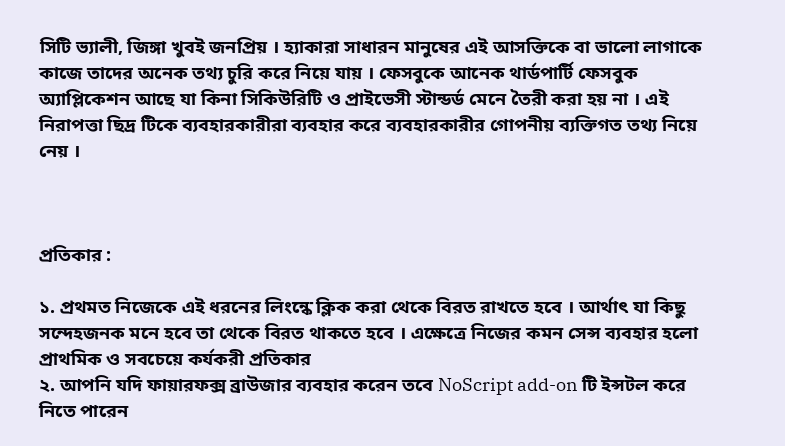সিটি ভ্যালী, জিঙ্গা খুবই জনপ্রিয় । হ্যাকারা সাধারন মানুষের এই আসক্তিকে বা ভালো লাগাকে কাজে তাদের অনেক তথ্য চুরি করে নিয়ে যায় । ফেসবুকে আনেক থার্ডপার্টি ফেসবুক অ্যাপ্লিকেশন আছে যা কিনা সিকিউরিটি ও প্রাইভেসী স্টান্ডর্ড মেনে তৈরী করা হয় না । এই নিরাপত্তা ছিদ্র টিকে ব্যবহারকারীরা ব্যবহার করে ব্যবহারকারীর গোপনীয় ব্যক্তিগত তথ্য নিয়ে নেয় ।



প্রতিকার :

১. প্রথমত নিজেকে এই ধরনের লিংন্কে ক্লিক করা থেকে বিরত রাখতে হবে । আর্থাৎ যা কিছু সন্দেহজনক মনে হবে তা থেকে বিরত থাকতে হবে । এক্ষেত্রে নিজের কমন সেন্স ব্যবহার হলো প্রাথমিক ও সবচেয়ে কর্যকরী প্রতিকার
২. আপনি যদি ফায়ারফক্স ব্রাউজার ব্যবহার করেন তবে NoScript add-on টি ইন্সটল করে নিতে পারেন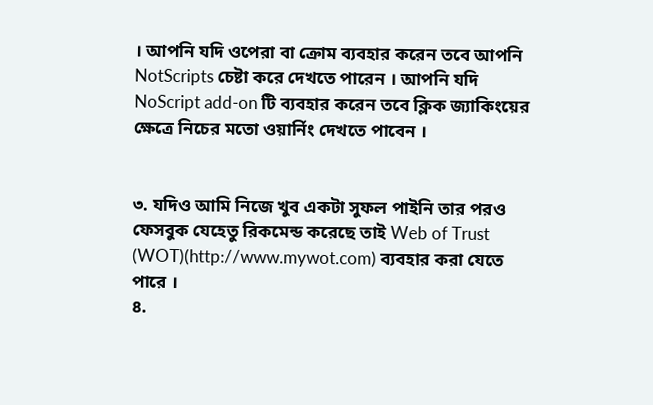। আপনি যদি ওপেরা বা ক্রোম ব্যবহার করেন তবে আপনি NotScripts চেষ্টা করে দেখতে পারেন । আপনি যদি NoScript add-on টি ব্যবহার করেন তবে ক্লিক জ্যাকিংয়ের ক্ষেত্রে নিচের মতো ওয়ার্নিং দেখতে পাবেন ।


৩. যদিও আমি নিজে খুব একটা সুফল পাইনি তার পরও ফেসবুক যেহেতু রিকমেন্ড করেছে তাই Web of Trust (WOT)(http://www.mywot.com) ব্যবহার করা যেতে পারে ।
৪.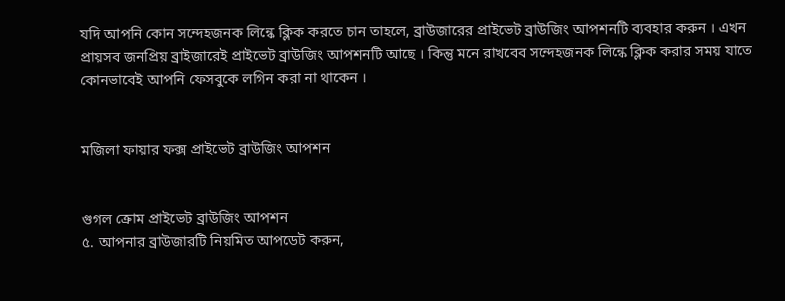যদি আপনি কোন সন্দেহজনক লিন্কে ক্লিক করতে চান তাহলে, ব্রাউজারের প্রাইভেট ব্রাউজিং আপশনটি ব্যবহার করুন । এখন প্রায়সব জনপ্রিয় ব্রাইজারেই প্রাইভেট ব্রাউজিং আপশনটি আছে । কিন্তু মনে রাখবেব সন্দেহজনক লিন্কে ক্লিক করার সময় যাতে কোনভাবেই আপনি ফেসবুকে লগিন করা না থাকেন ।


মজিলা ফায়ার ফক্স প্রাইভেট ব্রাউজিং আপশন


গুগল ক্রোম প্রাইভেট ব্রাউজিং আপশন
৫. আপনার ব্রাউজারটি নিয়মিত আপডেট করুন,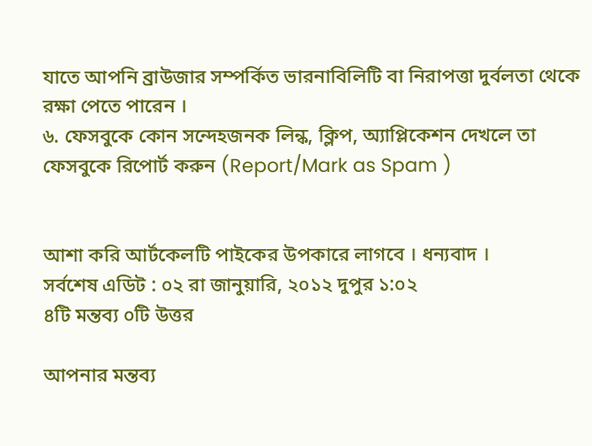যাতে আপনি ব্রাউজার সম্পর্কিত ভারনাবিলিটি বা নিরাপত্তা দুর্বলতা থেকে রক্ষা পেতে পারেন ।
৬. ফেসবুকে কোন সন্দেহজনক লিন্ক, ক্লিপ, অ্যাপ্লিকেশন দেখলে তা ফেসবুকে রিপোর্ট করুন (Report/Mark as Spam )


আশা করি আর্টকেলটি পাইকের উপকারে লাগবে । ধন্যবাদ ।
সর্বশেষ এডিট : ০২ রা জানুয়ারি, ২০১২ দুপুর ১:০২
৪টি মন্তব্য ০টি উত্তর

আপনার মন্তব্য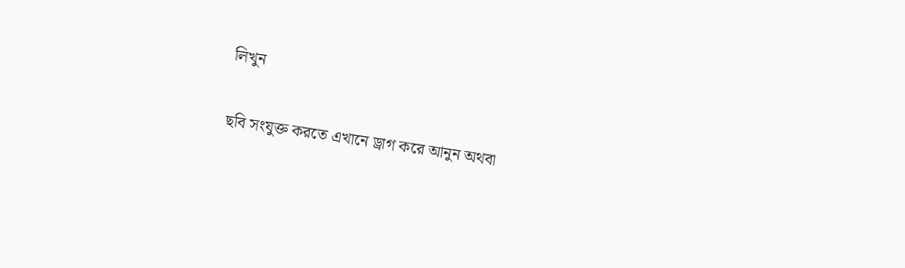লিখুন

ছবি সংযুক্ত করতে এখানে ড্রাগ করে আনুন অথবা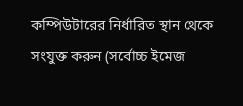কম্পিউটারের নির্ধারিত স্থান থেকে সংযুক্ত করুন (সর্বোচ্চ ইমেজ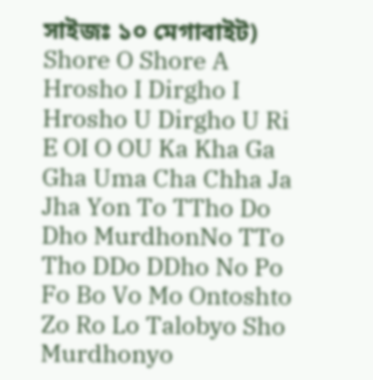সাইজঃ ১০ মেগাবাইট)
Shore O Shore A Hrosho I Dirgho I Hrosho U Dirgho U Ri E OI O OU Ka Kha Ga Gha Uma Cha Chha Ja Jha Yon To TTho Do Dho MurdhonNo TTo Tho DDo DDho No Po Fo Bo Vo Mo Ontoshto Zo Ro Lo Talobyo Sho Murdhonyo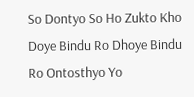So Dontyo So Ho Zukto Kho Doye Bindu Ro Dhoye Bindu Ro Ontosthyo Yo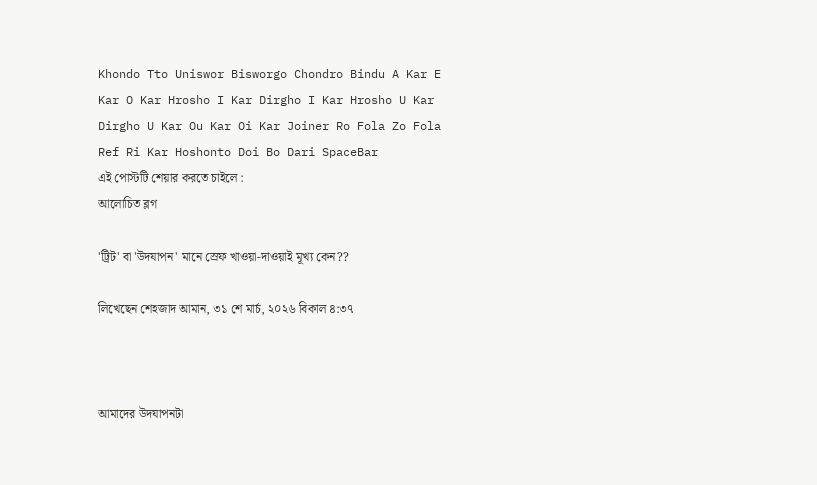Khondo Tto Uniswor Bisworgo Chondro Bindu A Kar E Kar O Kar Hrosho I Kar Dirgho I Kar Hrosho U Kar Dirgho U Kar Ou Kar Oi Kar Joiner Ro Fola Zo Fola Ref Ri Kar Hoshonto Doi Bo Dari SpaceBar
এই পোস্টটি শেয়ার করতে চাইলে :
আলোচিত ব্লগ

'ট্রিট' বা 'উদযাপন' মানে স্রেফ খাওয়া-দাওয়াই মূখ্য কেন??

লিখেছেন শেহজাদ আমান, ৩১ শে মার্চ, ২০২৬ বিকাল ৪:৩৭



আমাদের উদযাপনটা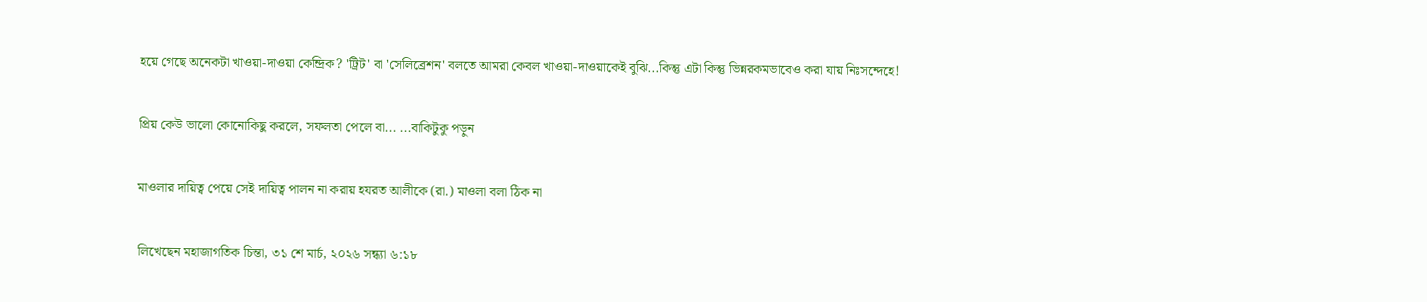হয়ে গেছে অনেকটা খাওয়া-দাওয়া কেন্দ্রিক? 'ট্রিট' বা 'সেলিব্রেশন' বলতে আমরা কেবল খাওয়া-দাওয়াকেই বুঝি...কিন্তু এটা কিন্তু ভিন্নরকমভাবেও করা যায় নিঃসন্দেহে!

প্রিয় কেউ ভালো কোনোকিছু করলে, সফলতা পেলে বা... ...বাকিটুকু পড়ুন

মাওলার দায়িত্ব পেয়ে সেই দায়িত্ব পালন না করায় হযরত আলীকে (রা.) মাওলা বলা ঠিক না

লিখেছেন মহাজাগতিক চিন্তা, ৩১ শে মার্চ, ২০২৬ সন্ধ্যা ৬:১৮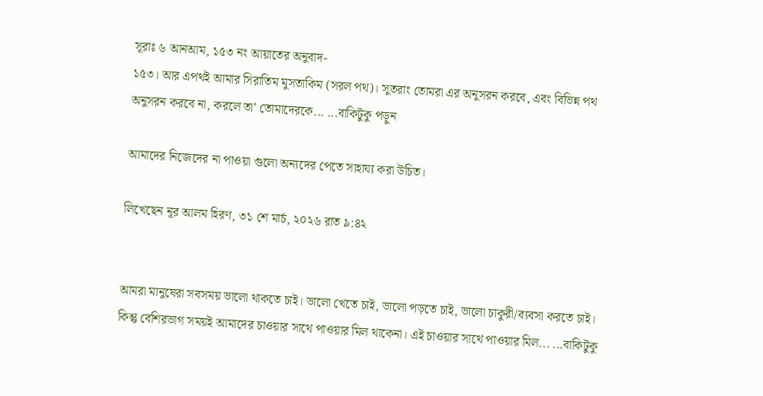সূরাঃ ৬ আনআম, ১৫৩ নং আয়াতের অনুবাদ-
১৫৩। আর এপথই আমার সিরাতিম মুসতাকিম (সরল পথ)। সুতরাং তোমরা এর অনুসরন করবে, এবং বিভিন্ন পথ অনুসরন করবে না, করলে তা’ তোমাদেরকে... ...বাকিটুকু পড়ুন

আমাদের নিজেদের না পাওয়া গুলো অন্যদের পেতে সাহায্য করা উচিত।

লিখেছেন নূর আলম হিরণ, ৩১ শে মার্চ, ২০২৬ রাত ৯:৪২


আমরা মানুষেরা সবসময় ভালো থাকতে চাই। ভালো খেতে চাই, ভালো পড়তে চাই, ভালো চাকুরী/ব্যবসা করতে চাই। কিন্তু বেশিরভাগ সময়ই আমাদের চাওয়ার সাথে পাওয়ার মিল থাকেনা। এই চাওয়ার সাথে পাওয়ার মিল... ...বাকিটুকু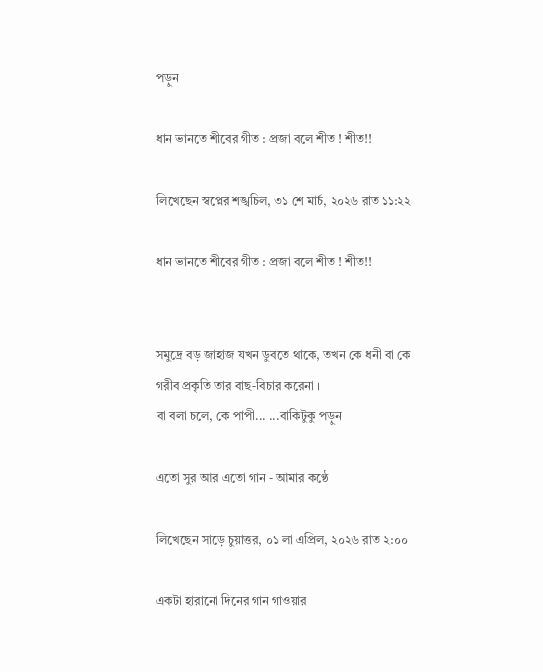পড়ুন

ধান ভানতে শীবের গীত : প্রজা বলে শীত ! শীত!!

লিখেছেন স্বপ্নের শঙ্খচিল, ৩১ শে মার্চ, ২০২৬ রাত ১১:২২

ধান ভানতে শীবের গীত : প্রজা বলে শীত ! শীত!!


সমুদ্রে বড় জাহাজ যখন ডুবতে থাকে, তখন কে ধনী বা কে গরীব প্রকৃতি তার বাছ-বিচার করেনা ।
বা বলা চলে, কে পাপী... ...বাকিটুকু পড়ুন

এতো সুর আর এতো গান - আমার কণ্ঠে

লিখেছেন সাড়ে চুয়াত্তর, ০১ লা এপ্রিল, ২০২৬ রাত ২:০০

একটা হারানো দিনের গান গাওয়ার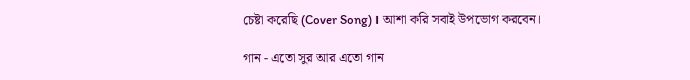চেষ্টা করেছি (Cover Song)। আশা করি সবাই উপভোগ করবেন।

গান - এতো সুর আর এতো গান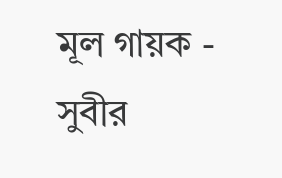মূল গায়ক - সুবীর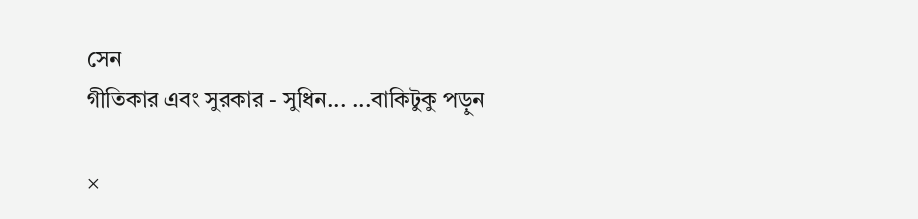সেন
গীতিকার এবং সুরকার - সুধিন... ...বাকিটুকু পড়ুন

×